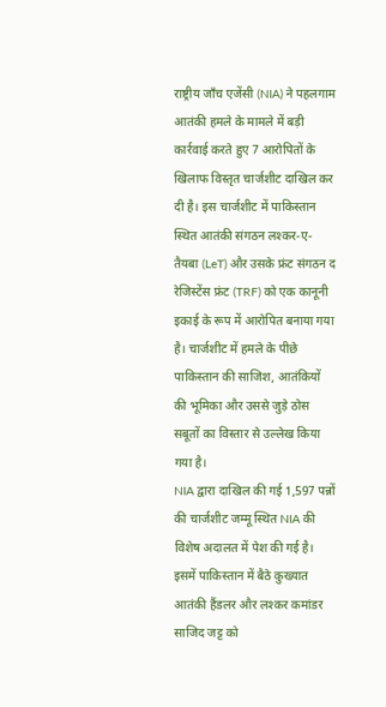राष्ट्रीय जाँच एजेंसी (NIA) ने पहलगाम आतंकी हमले के मामले में बड़ी कार्रवाई करते हुए 7 आरोपितों के खिलाफ विस्तृत चार्जशीट दाखिल कर दी है। इस चार्जशीट में पाकिस्तान स्थित आतंकी संगठन लश्कर-ए-तैयबा (LeT) और उसके फ्रंट संगठन द रेजिस्टेंस फ्रंट (TRF) को एक कानूनी इकाई के रूप में आरोपित बनाया गया है। चार्जशीट में हमले के पीछे पाकिस्तान की साजिश, आतंकियों की भूमिका और उससे जुड़े ठोस सबूतों का विस्तार से उल्लेख किया गया है।
NIA द्वारा दाखिल की गई 1,597 पन्नों की चार्जशीट जम्मू स्थित NIA की विशेष अदालत में पेश की गई है। इसमें पाकिस्तान में बैठे कुख्यात आतंकी हैंडलर और लश्कर कमांडर साजिद जट्ट को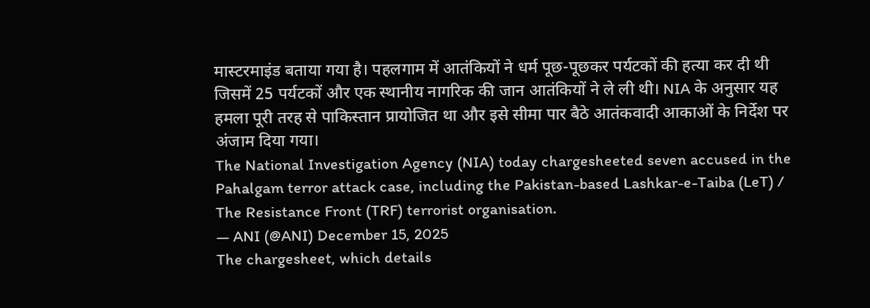मास्टरमाइंड बताया गया है। पहलगाम में आतंकियों ने धर्म पूछ-पूछकर पर्यटकों की हत्या कर दी थी जिसमें 25 पर्यटकों और एक स्थानीय नागरिक की जान आतंकियों ने ले ली थी। NIA के अनुसार यह हमला पूरी तरह से पाकिस्तान प्रायोजित था और इसे सीमा पार बैठे आतंकवादी आकाओं के निर्देश पर अंजाम दिया गया।
The National Investigation Agency (NIA) today chargesheeted seven accused in the Pahalgam terror attack case, including the Pakistan-based Lashkar-e-Taiba (LeT) / The Resistance Front (TRF) terrorist organisation.
— ANI (@ANI) December 15, 2025
The chargesheet, which details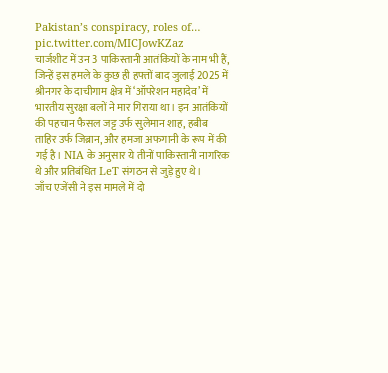Pakistan’s conspiracy, roles of… pic.twitter.com/MICJowKZaz
चार्जशीट में उन 3 पाकिस्तानी आतंकियों के नाम भी हैं, जिन्हें इस हमले के कुछ ही हफ्तों बाद जुलाई 2025 में श्रीनगर के दाचीगाम क्षेत्र में ‘ऑपरेशन महादेव’ में भारतीय सुरक्षा बलों ने मार गिराया था। इन आतंकियों की पहचान फैसल जट्ट उर्फ सुलेमान शाह, हबीब ताहिर उर्फ जिब्रान, और हमजा अफगानी के रूप में की गई है। NIA के अनुसार ये तीनों पाकिस्तानी नागरिक थे और प्रतिबंधित LeT संगठन से जुड़े हुए थे।
जाँच एजेंसी ने इस मामले में दो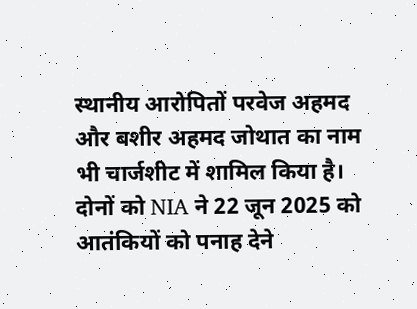स्थानीय आरोपितों परवेज अहमद और बशीर अहमद जोथात का नाम भी चार्जशीट में शामिल किया है। दोनों को NIA ने 22 जून 2025 को आतंकियों को पनाह देने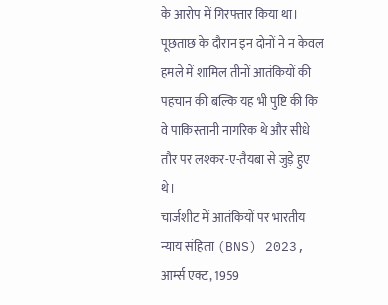के आरोप में गिरफ्तार किया था। पूछताछ के दौरान इन दोनों ने न केवल हमले में शामिल तीनों आतंकियों की पहचान की बल्कि यह भी पुष्टि की कि वे पाकिस्तानी नागरिक थे और सीधे तौर पर लश्कर-ए-तैयबा से जुड़े हुए थे।
चार्जशीट में आतंकियों पर भारतीय न्याय संहिता (BNS) 2023, आर्म्स एक्ट, 1959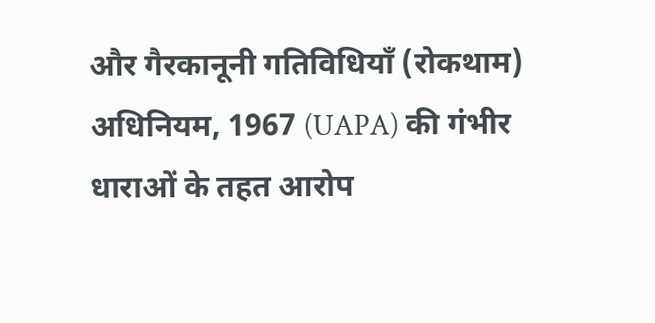और गैरकानूनी गतिविधियाँ (रोकथाम) अधिनियम, 1967 (UAPA) की गंभीर धाराओं के तहत आरोप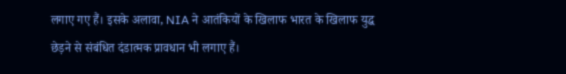लगाए गए हैं। इसके अलावा, NIA ने आतंकियों के खिलाफ भारत के खिलाफ युद्ध छेड़ने से संबंधित दंडात्मक प्रावधान भी लगाए हैं।